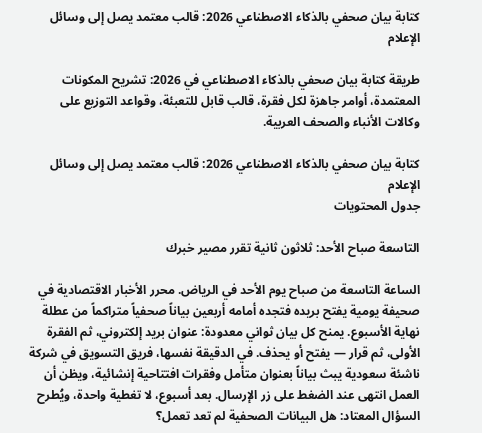كتابة بيان صحفي بالذكاء الاصطناعي 2026: قالب معتمد يصل إلى وسائل الإعلام

طريقة كتابة بيان صحفي بالذكاء الاصطناعي في 2026: تشريح المكونات المعتمدة، أوامر جاهزة لكل فقرة، قالب قابل للتعبئة، وقواعد التوزيع على وكالات الأنباء والصحف العربية.

كتابة بيان صحفي بالذكاء الاصطناعي 2026: قالب معتمد يصل إلى وسائل الإعلام
جدول المحتويات

التاسعة صباح الأحد: ثلاثون ثانية تقرر مصير خبرك

الساعة التاسعة من صباح يوم الأحد في الرياض. محرر الأخبار الاقتصادية في صحيفة يومية يفتح بريده فتجده أمامه أربعين بياناً صحفياً متراكماً من عطلة نهاية الأسبوع. يمنح كل بيان ثواني معدودة: عنوان بريد إلكتروني، ثم الفقرة الأولى، ثم قرار — يفتح أو يحذف. في الدقيقة نفسها، فريق التسويق في شركة ناشئة سعودية يبث بياناً بعنوان متأمل وفقرات افتتاحية إنشائية، ويظن أن العمل انتهى عند الضغط على زر الإرسال. بعد أسبوع، لا تغطية واحدة، ويُطرح السؤال المعتاد: هل البيانات الصحفية لم تعد تعمل؟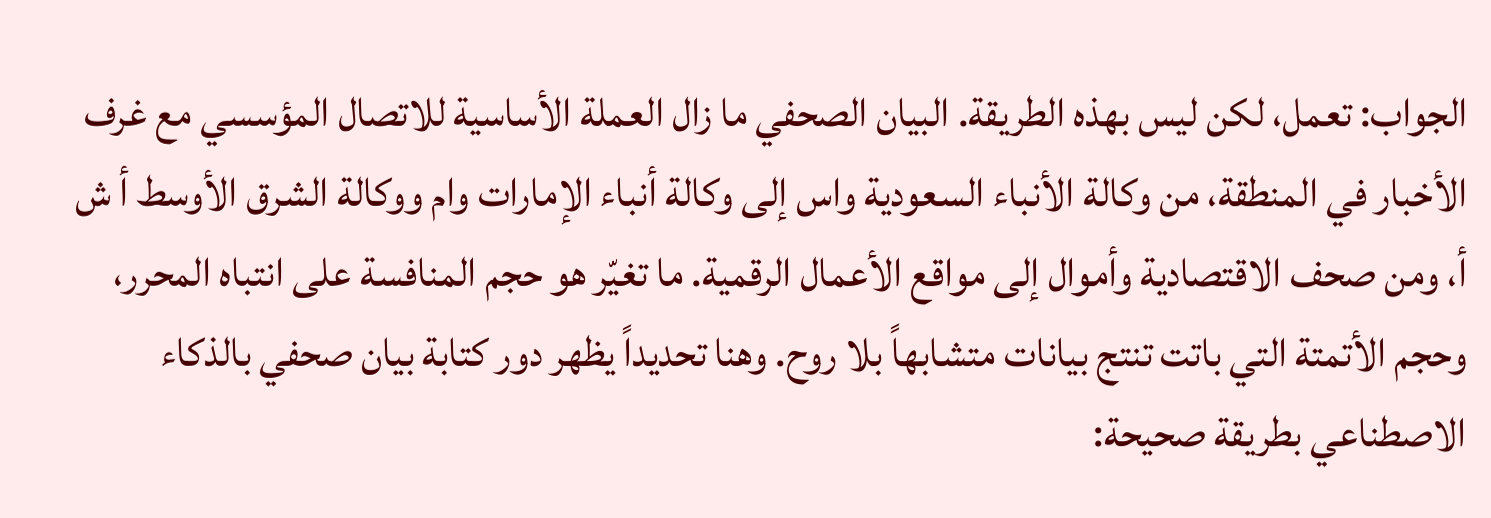الجواب: تعمل، لكن ليس بهذه الطريقة. البيان الصحفي ما زال العملة الأساسية للاتصال المؤسسي مع غرف الأخبار في المنطقة، من وكالة الأنباء السعودية واس إلى وكالة أنباء الإمارات وام ووكالة الشرق الأوسط أ ش أ، ومن صحف الاقتصادية وأموال إلى مواقع الأعمال الرقمية. ما تغيّر هو حجم المنافسة على انتباه المحرر، وحجم الأتمتة التي باتت تنتج بيانات متشابهاً بلا روح. وهنا تحديداً يظهر دور كتابة بيان صحفي بالذكاء الاصطناعي بطريقة صحيحة: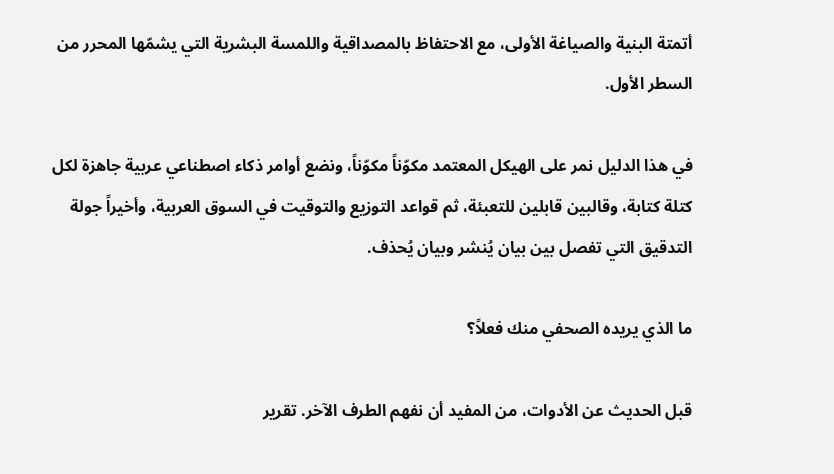أتمتة البنية والصياغة الأولى، مع الاحتفاظ بالمصداقية واللمسة البشرية التي يشمّها المحرر من السطر الأول.

في هذا الدليل نمر على الهيكل المعتمد مكوّناً مكوّناً، ونضع أوامر ذكاء اصطناعي عربية جاهزة لكل كتلة كتابة، وقالبين قابلين للتعبئة، ثم قواعد التوزيع والتوقيت في السوق العربية، وأخيراً جولة التدقيق التي تفصل بين بيان يُنشر وبيان يُحذف.

ما الذي يريده الصحفي منك فعلاً؟

قبل الحديث عن الأدوات، من المفيد أن نفهم الطرف الآخر. تقرير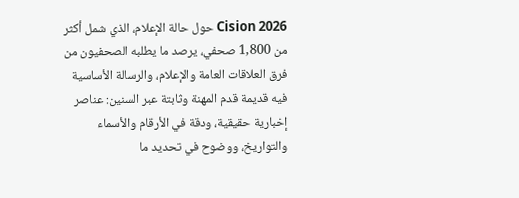Cision 2026 حول حالة الإعلام، الذي شمل أكثر من 1,800 صحفي، يرصد ما يطلبه الصحفيون من فرق العلاقات العامة والإعلام، والرسالة الأساسية فيه قديمة قدم المهنة وثابتة عبر السنين: عناصر إخبارية حقيقية، ودقة في الأرقام والأسماء والتواريخ، ووضوح في تحديد ما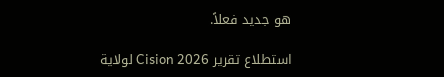هو جديد فعلاً.

استطلاع تقرير Cision 2026 لولاية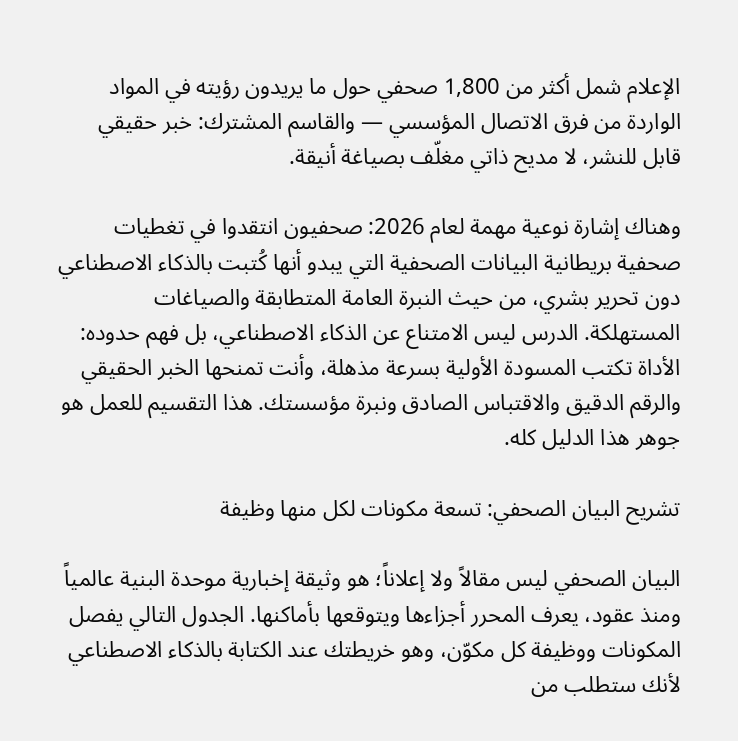الإعلام شمل أكثر من 1,800 صحفي حول ما يريدون رؤيته في المواد الواردة من فرق الاتصال المؤسسي — والقاسم المشترك: خبر حقيقي قابل للنشر، لا مديح ذاتي مغلّف بصياغة أنيقة.

وهناك إشارة نوعية مهمة لعام 2026: صحفيون انتقدوا في تغطيات صحفية بريطانية البيانات الصحفية التي يبدو أنها كُتبت بالذكاء الاصطناعي دون تحرير بشري، من حيث النبرة العامة المتطابقة والصياغات المستهلكة. الدرس ليس الامتناع عن الذكاء الاصطناعي، بل فهم حدوده: الأداة تكتب المسودة الأولية بسرعة مذهلة، وأنت تمنحها الخبر الحقيقي والرقم الدقيق والاقتباس الصادق ونبرة مؤسستك. هذا التقسيم للعمل هو جوهر هذا الدليل كله.

تشريح البيان الصحفي: تسعة مكونات لكل منها وظيفة

البيان الصحفي ليس مقالاً ولا إعلاناً؛ هو وثيقة إخبارية موحدة البنية عالمياً ومنذ عقود، يعرف المحرر أجزاءها ويتوقعها بأماكنها. الجدول التالي يفصل المكونات ووظيفة كل مكوّن، وهو خريطتك عند الكتابة بالذكاء الاصطناعي لأنك ستطلب من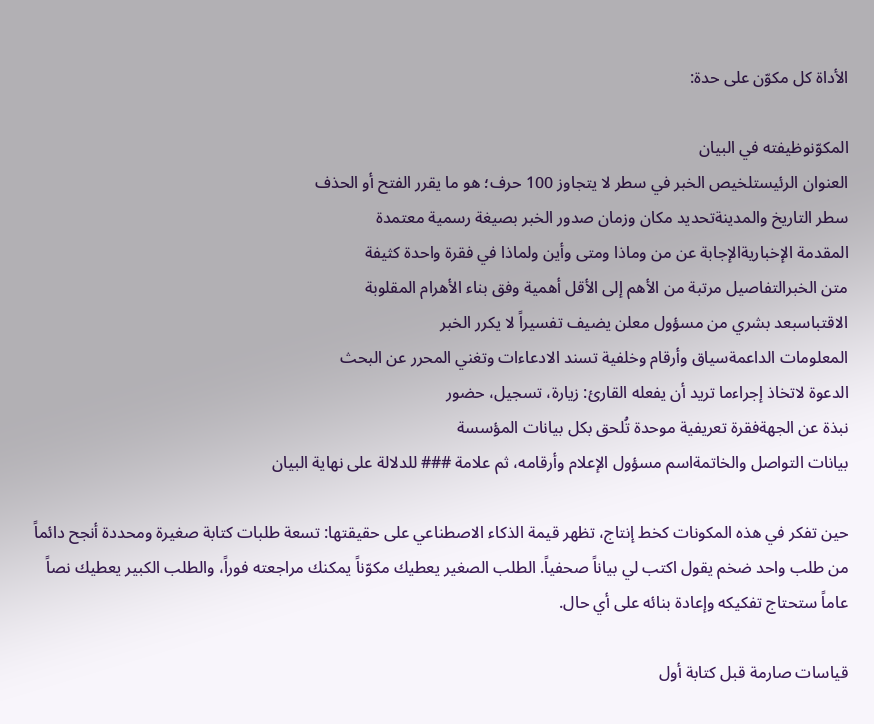الأداة كل مكوّن على حدة:

المكوّنوظيفته في البيان
العنوان الرئيستلخيص الخبر في سطر لا يتجاوز 100 حرف؛ هو ما يقرر الفتح أو الحذف
سطر التاريخ والمدينةتحديد مكان وزمان صدور الخبر بصيغة رسمية معتمدة
المقدمة الإخباريةالإجابة عن من وماذا ومتى وأين ولماذا في فقرة واحدة كثيفة
متن الخبرالتفاصيل مرتبة من الأهم إلى الأقل أهمية وفق بناء الأهرام المقلوبة
الاقتباسبعد بشري من مسؤول معلن يضيف تفسيراً لا يكرر الخبر
المعلومات الداعمةسياق وأرقام وخلفية تسند الادعاءات وتغني المحرر عن البحث
الدعوة لاتخاذ إجراءما تريد أن يفعله القارئ: زيارة، تسجيل، حضور
نبذة عن الجهةفقرة تعريفية موحدة تُلحق بكل بيانات المؤسسة
بيانات التواصل والخاتمةاسم مسؤول الإعلام وأرقامه، ثم علامة ### للدلالة على نهاية البيان

حين تفكر في هذه المكونات كخط إنتاج، تظهر قيمة الذكاء الاصطناعي على حقيقتها: تسعة طلبات كتابة صغيرة ومحددة أنجح دائماً من طلب واحد ضخم يقول اكتب لي بياناً صحفياً. الطلب الصغير يعطيك مكوّناً يمكنك مراجعته فوراً، والطلب الكبير يعطيك نصاً عاماً ستحتاج تفكيكه وإعادة بنائه على أي حال.

قياسات صارمة قبل كتابة أول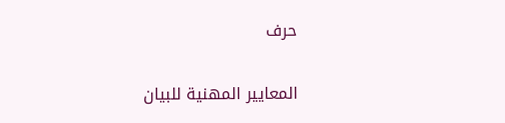حرف

المعايير المهنية للبيان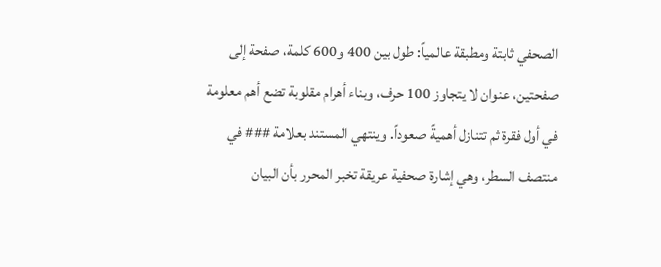الصحفي ثابتة ومطبقة عالمياً: طول بين 400 و600 كلمة، صفحة إلى صفحتين، عنوان لا يتجاوز 100 حرف، وبناء أهرام مقلوبة تضع أهم معلومة في أول فقرة ثم تتنازل أهميةً صعوداً. وينتهي المستند بعلامة ### في منتصف السطر، وهي إشارة صحفية عريقة تخبر المحرر بأن البيان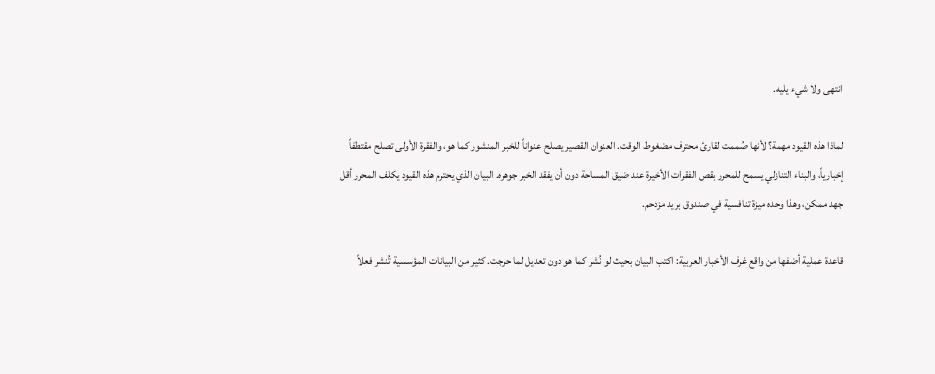انتهى ولا شيء يليه.

لماذا هذه القيود مهمة؟ لأنها صُممت لقارئ محترف مضغوط الوقت. العنوان القصير يصلح عنواناً للخبر المنشور كما هو، والفقرة الأولى تصلح مقتطفاً إخبارياً، والبناء التنازلي يسمح للمحرر بقص الفقرات الأخيرة عند ضيق المساحة دون أن يفقد الخبر جوهره. البيان الذي يحترم هذه القيود يكلف المحرر أقل جهد ممكن، وهذا وحده ميزة تنافسية في صندوق بريد مزدحم.

قاعدة عملية أضفها من واقع غرف الأخبار العربية: اكتب البيان بحيث لو نُشر كما هو دون تعديل لما حرجت. كثير من البيانات المؤسسية تُنشر فعلاً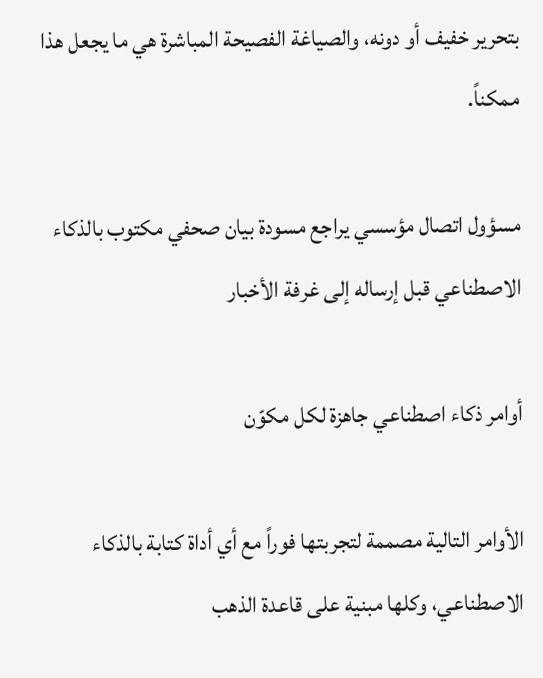بتحرير خفيف أو دونه، والصياغة الفصيحة المباشرة هي ما يجعل هذا ممكناً.

مسؤول اتصال مؤسسي يراجع مسودة بيان صحفي مكتوب بالذكاء الاصطناعي قبل إرساله إلى غرفة الأخبار

أوامر ذكاء اصطناعي جاهزة لكل مكوّن

الأوامر التالية مصممة لتجربتها فوراً مع أي أداة كتابة بالذكاء الاصطناعي، وكلها مبنية على قاعدة الذهب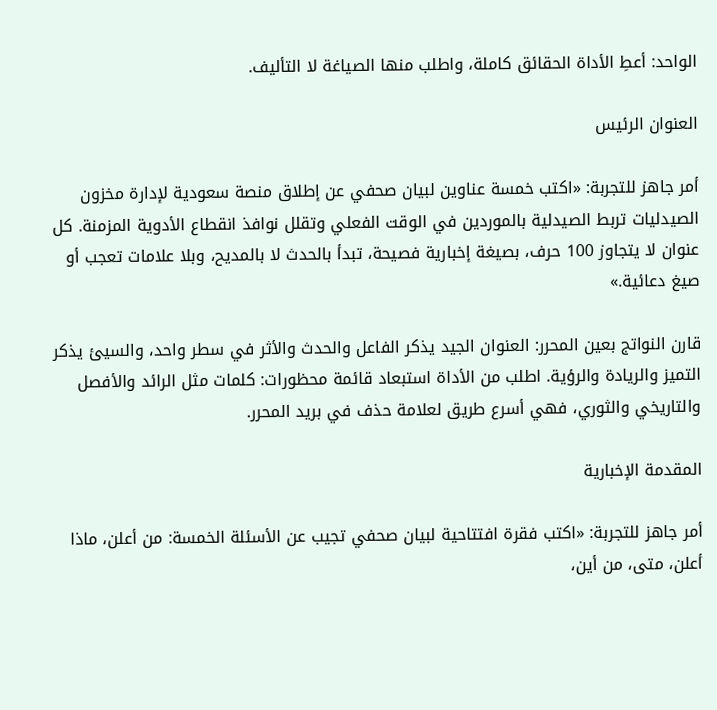الواحد: أعطِ الأداة الحقائق كاملة، واطلب منها الصياغة لا التأليف.

العنوان الرئيس

أمر جاهز للتجربة: «اكتب خمسة عناوين لبيان صحفي عن إطلاق منصة سعودية لإدارة مخزون الصيدليات تربط الصيدلية بالموردين في الوقت الفعلي وتقلل نوافذ انقطاع الأدوية المزمنة. كل عنوان لا يتجاوز 100 حرف، بصيغة إخبارية فصيحة، تبدأ بالحدث لا بالمديح، وبلا علامات تعجب أو صيغ دعائية.»

قارن النواتج بعين المحرر: العنوان الجيد يذكر الفاعل والحدث والأثر في سطر واحد، والسيئ يذكر التميز والريادة والرؤية. اطلب من الأداة استبعاد قائمة محظورات: كلمات مثل الرائد والأفصل والتاريخي والثوري، فهي أسرع طريق لعلامة حذف في بريد المحرر.

المقدمة الإخبارية

أمر جاهز للتجربة: «اكتب فقرة افتتاحية لبيان صحفي تجيب عن الأسئلة الخمسة: من أعلن، ماذا أعلن، متى، من أين،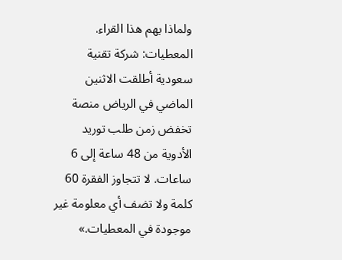ولماذا يهم هذا القراء. المعطيات: شركة تقنية سعودية أطلقت الاثنين الماضي في الرياض منصة تخفض زمن طلب توريد الأدوية من 48 ساعة إلى 6 ساعات. لا تتجاوز الفقرة 60 كلمة ولا تضف أي معلومة غير موجودة في المعطيات.»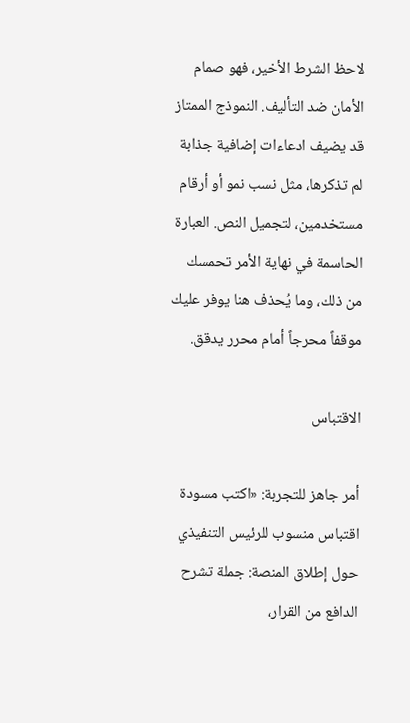لاحظ الشرط الأخير، فهو صمام الأمان ضد التأليف. النموذج الممتاز قد يضيف ادعاءات إضافية جذابة لم تذكرها، مثل نسب نمو أو أرقام مستخدمين، لتجميل النص. العبارة الحاسمة في نهاية الأمر تحمسك من ذلك، وما يُحذف هنا يوفر عليك موقفاً محرجاً أمام محرر يدقق.

الاقتباس

أمر جاهز للتجربة: «اكتب مسودة اقتباس منسوب للرئيس التنفيذي حول إطلاق المنصة: جملة تشرح الدافع من القرار،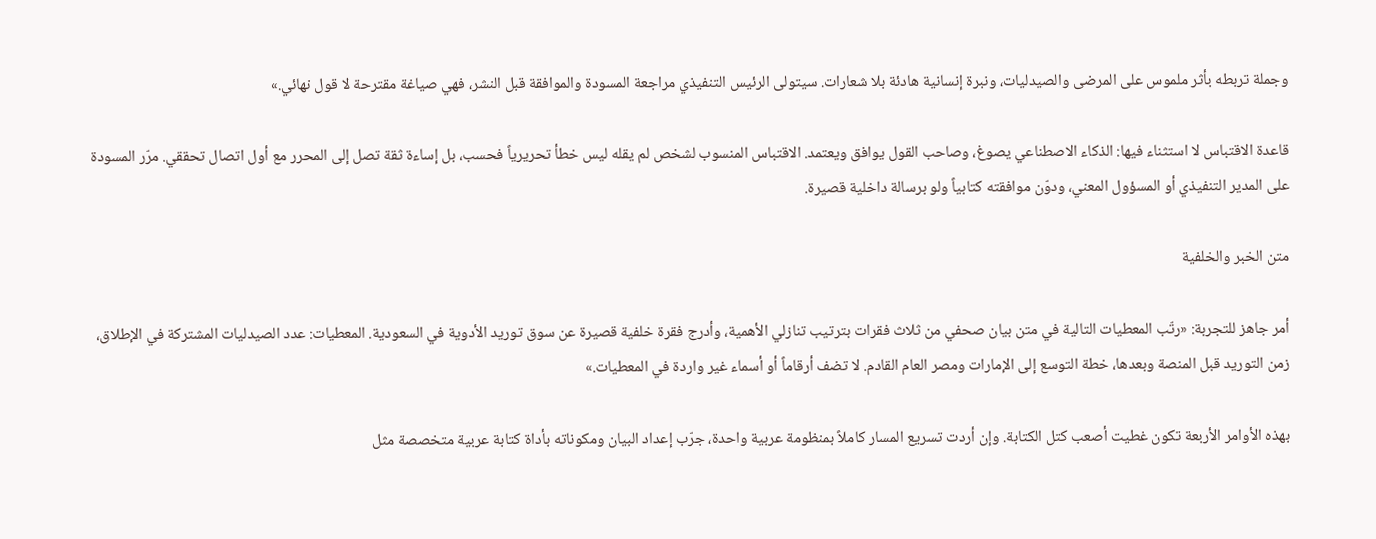وجملة تربطه بأثر ملموس على المرضى والصيدليات، ونبرة إنسانية هادئة بلا شعارات. سيتولى الرئيس التنفيذي مراجعة المسودة والموافقة قبل النشر، فهي صياغة مقترحة لا قول نهائي.»

قاعدة الاقتباس لا استثناء فيها: الذكاء الاصطناعي يصوغ، وصاحب القول يوافق ويعتمد. الاقتباس المنسوب لشخص لم يقله ليس خطأ تحريرياً فحسب، بل إساءة ثقة تصل إلى المحرر مع أول اتصال تحققي. مرّر المسودة على المدير التنفيذي أو المسؤول المعني، ودوّن موافقته كتابياً ولو برسالة داخلية قصيرة.

متن الخبر والخلفية

أمر جاهز للتجربة: «رتّب المعطيات التالية في متن بيان صحفي من ثلاث فقرات بترتيب تنازلي الأهمية، وأدرج فقرة خلفية قصيرة عن سوق توريد الأدوية في السعودية. المعطيات: عدد الصيدليات المشتركة في الإطلاق، زمن التوريد قبل المنصة وبعدها، خطة التوسع إلى الإمارات ومصر العام القادم. لا تضف أرقاماً أو أسماء غير واردة في المعطيات.»

بهذه الأوامر الأربعة تكون غطيت أصعب كتل الكتابة. وإن أردت تسريع المسار كاملاً بمنظومة عربية واحدة، جرّب إعداد البيان ومكوناته بأداة كتابة عربية متخصصة مثل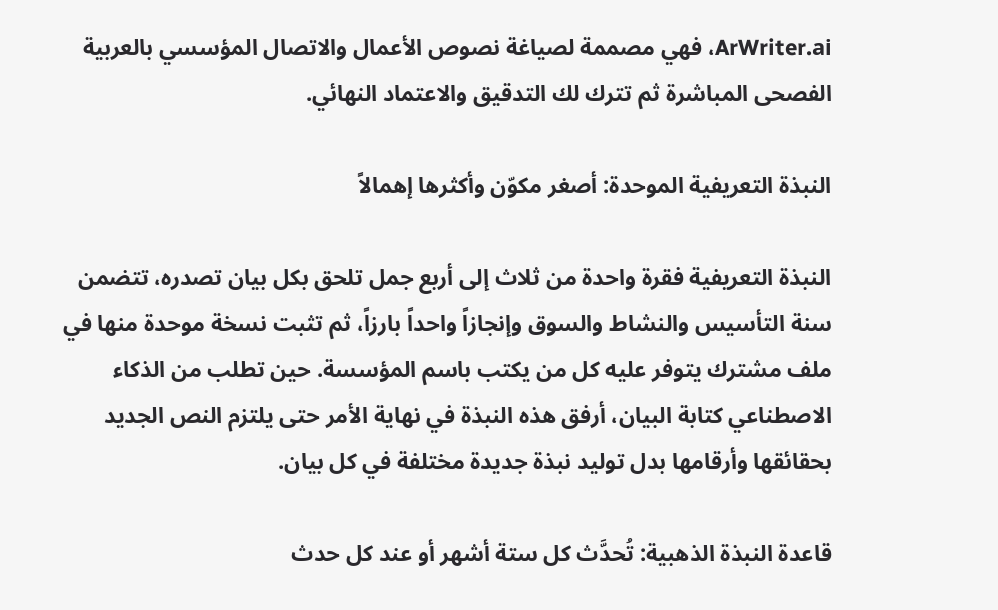ArWriter.ai، فهي مصممة لصياغة نصوص الأعمال والاتصال المؤسسي بالعربية الفصحى المباشرة ثم تترك لك التدقيق والاعتماد النهائي.

النبذة التعريفية الموحدة: أصغر مكوّن وأكثرها إهمالاً

النبذة التعريفية فقرة واحدة من ثلاث إلى أربع جمل تلحق بكل بيان تصدره، تتضمن سنة التأسيس والنشاط والسوق وإنجازاً واحداً بارزاً، ثم تثبت نسخة موحدة منها في ملف مشترك يتوفر عليه كل من يكتب باسم المؤسسة. حين تطلب من الذكاء الاصطناعي كتابة البيان، أرفق هذه النبذة في نهاية الأمر حتى يلتزم النص الجديد بحقائقها وأرقامها بدل توليد نبذة جديدة مختلفة في كل بيان.

قاعدة النبذة الذهبية: تُحدَّث كل ستة أشهر أو عند كل حدث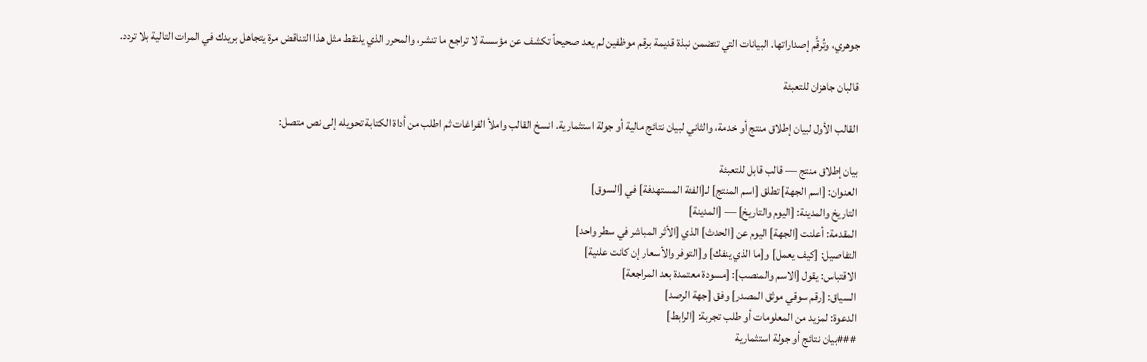جوهري، وتُرقَّم إصداراتها. البيانات التي تتضمن نبذة قديمة برقم موظفين لم يعد صحيحاً تكشف عن مؤسسة لا تراجع ما تنشر، والمحرر الذي يلتقط مثل هذا التناقض مرة يتجاهل بريدك في المرات التالية بلا تردد.

قالبان جاهزان للتعبئة

القالب الأول لبيان إطلاق منتج أو خدمة، والثاني لبيان نتائج مالية أو جولة استثمارية. انسخ القالب واملأ الفراغات ثم اطلب من أداة الكتابة تحويله إلى نص متصل:

بيان إطلاق منتج — قالب قابل للتعبئة
العنوان: [اسم الجهة] تطلق [اسم المنتج] لـ[الفئة المستهدفة] في [السوق]
التاريخ والمدينة: [اليوم والتاريخ] — [المدينة]
المقدمة: أعلنت [الجهة] اليوم عن [الحدث] الذي [الأثر المباشر في سطر واحد]
التفاصيل: [كيف يعمل] و[ما الذي ينفك] و[التوفر والأسعار إن كانت علنية]
الاقتباس: يقول [الاسم والمنصب]: [مسودة معتمدة بعد المراجعة]
السياق: [رقم سوقي موثق المصدر] وفق [جهة الرصد]
الدعوة: لمزيد من المعلومات أو طلب تجربة: [الرابط]
###بيان نتائج أو جولة استثمارية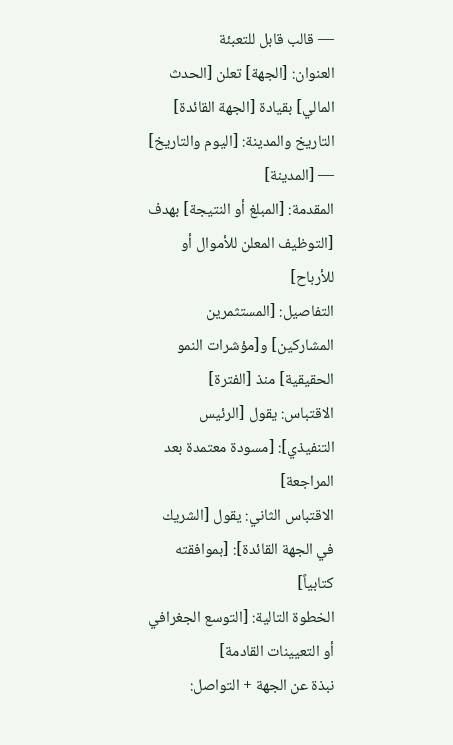— قالب قابل للتعبئة
العنوان: [الجهة] تعلن [الحدث المالي] بقيادة [الجهة القائدة]
التاريخ والمدينة: [اليوم والتاريخ] — [المدينة]
المقدمة: [المبلغ أو النتيجة] بهدف [التوظيف المعلن للأموال أو للأرباح]
التفاصيل: [المستثمرين المشاركين] و[مؤشرات النمو الحقيقية] منذ [الفترة]
الاقتباس: يقول [الرئيس التنفيذي]: [مسودة معتمدة بعد المراجعة]
الاقتباس الثاني: يقول [الشريك في الجهة القائدة]: [بموافقته كتابياً]
الخطوة التالية: [التوسع الجغرافي أو التعيينات القادمة]
نبذة عن الجهة + التواصل: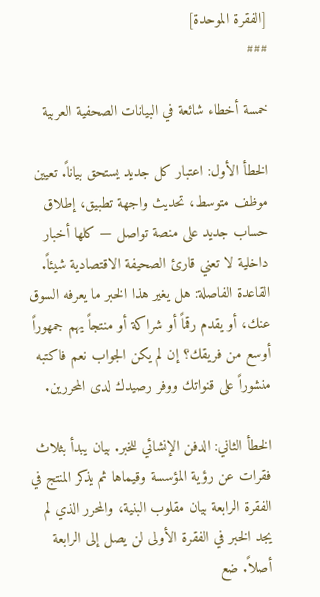[الفقرة الموحدة]
###

خمسة أخطاء شائعة في البيانات الصحفية العربية

الخطأ الأول: اعتبار كل جديد يستحق بياناً. تعيين موظف متوسط، تحديث واجهة تطبيق، إطلاق حساب جديد على منصة تواصل — كلها أخبار داخلية لا تعني قارئ الصحيفة الاقتصادية شيئاً. القاعدة الفاصلة: هل يغير هذا الخبر ما يعرفه السوق عنك، أو يقدم رقماً أو شراكة أو منتجاً يهم جمهوراً أوسع من فريقك؟ إن لم يكن الجواب نعم فاكتبه منشوراً على قنواتك ووفر رصيدك لدى المحررين.

الخطأ الثاني: الدفن الإنشائي للخبر. بيان يبدأ بثلاث فقرات عن رؤية المؤسسة وقيماها ثم يذكر المنتج في الفقرة الرابعة بيان مقلوب البنية، والمحرر الذي لم يجد الخبر في الفقرة الأولى لن يصل إلى الرابعة أصلاً. ضع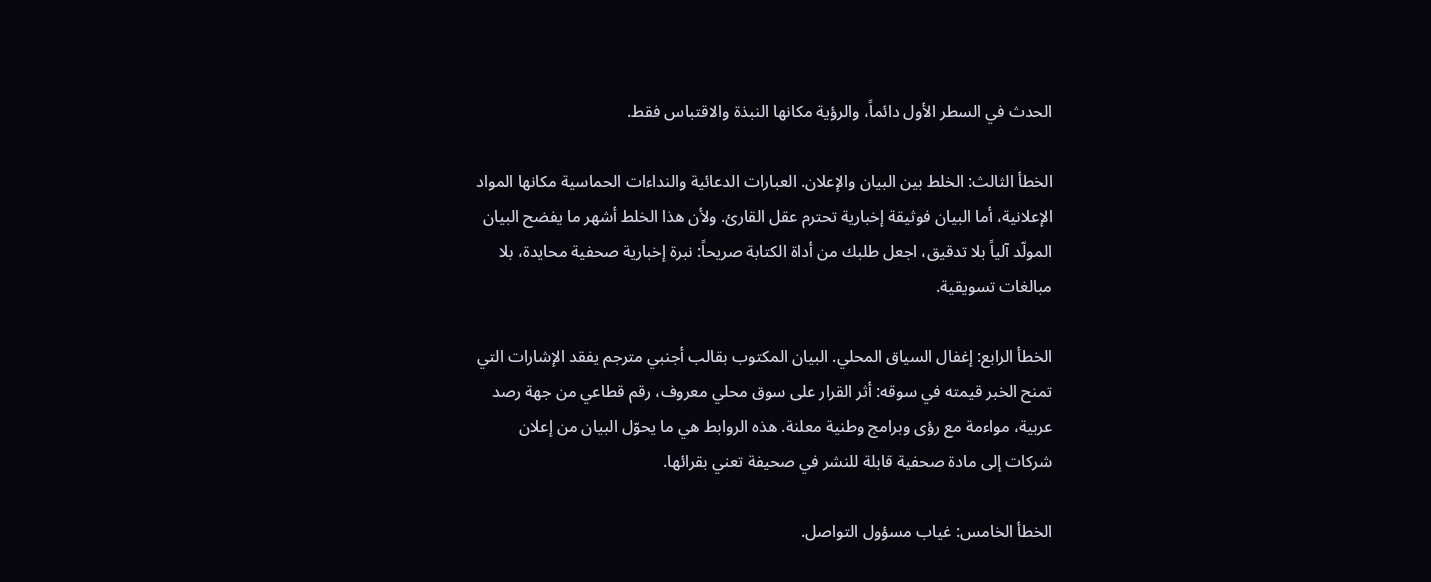الحدث في السطر الأول دائماً، والرؤية مكانها النبذة والاقتباس فقط.

الخطأ الثالث: الخلط بين البيان والإعلان. العبارات الدعائية والنداءات الحماسية مكانها المواد الإعلانية، أما البيان فوثيقة إخبارية تحترم عقل القارئ. ولأن هذا الخلط أشهر ما يفضح البيان المولّد آلياً بلا تدقيق، اجعل طلبك من أداة الكتابة صريحاً: نبرة إخبارية صحفية محايدة، بلا مبالغات تسويقية.

الخطأ الرابع: إغفال السياق المحلي. البيان المكتوب بقالب أجنبي مترجم يفقد الإشارات التي تمنح الخبر قيمته في سوقه: أثر القرار على سوق محلي معروف، رقم قطاعي من جهة رصد عربية، مواءمة مع رؤى وبرامج وطنية معلنة. هذه الروابط هي ما يحوّل البيان من إعلان شركات إلى مادة صحفية قابلة للنشر في صحيفة تعني بقرائها.

الخطأ الخامس: غياب مسؤول التواصل.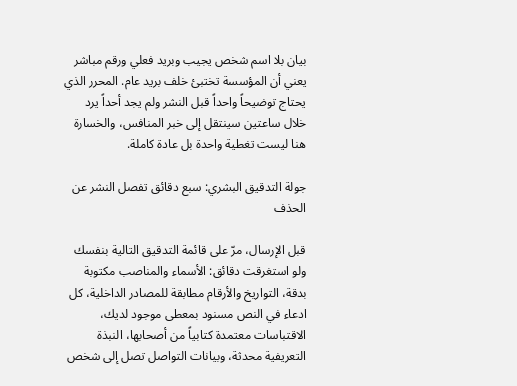بيان بلا اسم شخص يجيب وبريد فعلي ورقم مباشر يعني أن المؤسسة تختبئ خلف بريد عام. المحرر الذي يحتاج توضيحاً واحداً قبل النشر ولم يجد أحداً يرد خلال ساعتين سينتقل إلى خبر المنافس، والخسارة هنا ليست تغطية واحدة بل عادة كاملة.

جولة التدقيق البشري: سبع دقائق تفصل النشر عن الحذف

قبل الإرسال، مرّ على قائمة التدقيق التالية بنفسك ولو استغرقت دقائق: الأسماء والمناصب مكتوبة بدقة، التواريخ والأرقام مطابقة للمصادر الداخلية، كل ادعاء في النص مسنود بمعطى موجود لديك، الاقتباسات معتمدة كتابياً من أصحابها، النبذة التعريفية محدثة، وبيانات التواصل تصل إلى شخص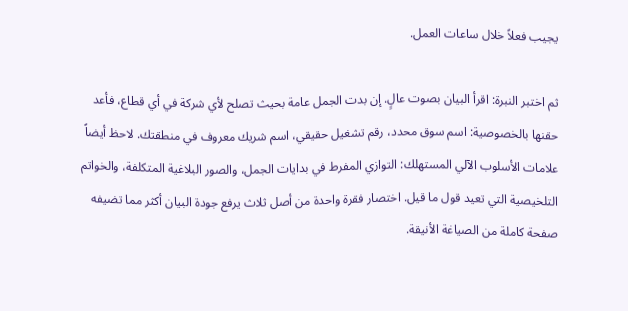يجيب فعلاً خلال ساعات العمل.

ثم اختبر النبرة: اقرأ البيان بصوت عالٍ. إن بدت الجمل عامة بحيث تصلح لأي شركة في أي قطاع، فأعد حقنها بالخصوصية: اسم سوق محدد، رقم تشغيل حقيقي، اسم شريك معروف في منطقتك. لاحظ أيضاً علامات الأسلوب الآلي المستهلك: التوازي المفرط في بدايات الجمل، والصور البلاغية المتكلفة، والخواتم التلخيصية التي تعيد قول ما قيل. اختصار فقرة واحدة من أصل ثلاث يرفع جودة البيان أكثر مما تضيفه صفحة كاملة من الصياغة الأنيقة.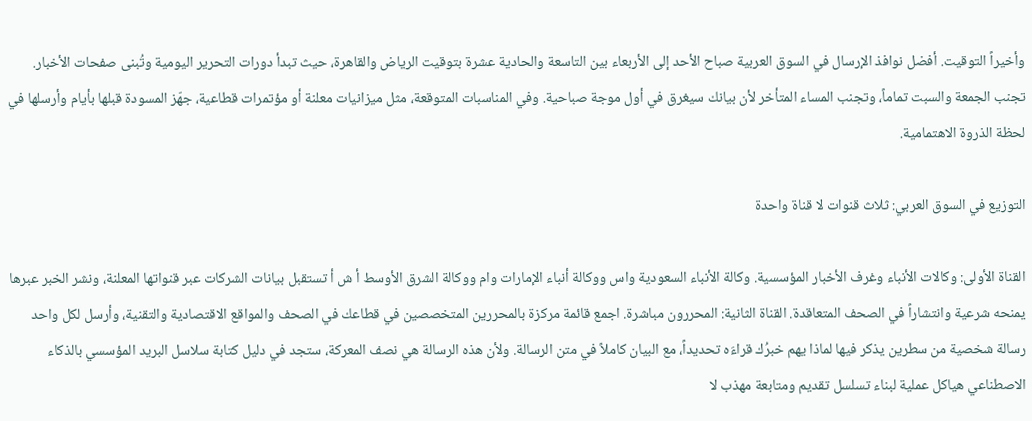وأخيراً التوقيت. أفضل نوافذ الإرسال في السوق العربية صباح الأحد إلى الأربعاء بين التاسعة والحادية عشرة بتوقيت الرياض والقاهرة، حيث تبدأ دورات التحرير اليومية وتُبنى صفحات الأخبار. تجنب الجمعة والسبت تماماً، وتجنب المساء المتأخر لأن بيانك سيغرق في أول موجة صباحية. وفي المناسبات المتوقعة، مثل ميزانيات معلنة أو مؤتمرات قطاعية، جهّز المسودة قبلها بأيام وأرسلها في لحظة الذروة الاهتمامية.

التوزيع في السوق العربي: ثلاث قنوات لا قناة واحدة

القناة الأولى: وكالات الأنباء وغرف الأخبار المؤسسية. وكالة الأنباء السعودية واس ووكالة أنباء الإمارات وام ووكالة الشرق الأوسط أ ش أ تستقبل بيانات الشركات عبر قنواتها المعلنة، ونشر الخبر عبرها يمنحه شرعية وانتشاراً في الصحف المتعاقدة. القناة الثانية: المحررون مباشرة. اجمع قائمة مركزة بالمحررين المتخصصين في قطاعك في الصحف والمواقع الاقتصادية والتقنية، وأرسل لكل واحد رسالة شخصية من سطرين يذكر فيها لماذا يهم خبرُك قراءَه تحديداً، مع البيان كاملاً في متن الرسالة. ولأن هذه الرسالة هي نصف المعركة، ستجد في دليل كتابة سلاسل البريد المؤسسي بالذكاء الاصطناعي هياكل عملية لبناء تسلسل تقديم ومتابعة مهذب لا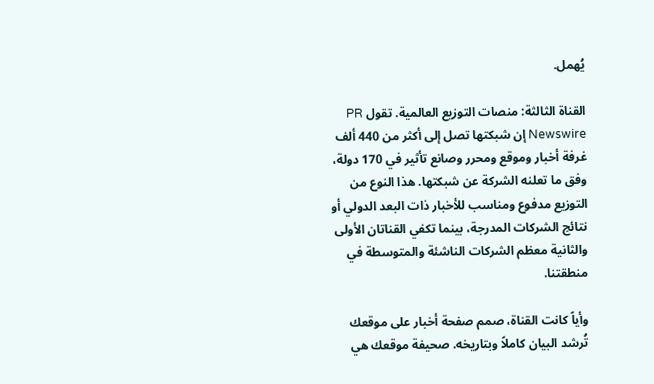يُهمل.

القناة الثالثة: منصات التوزيع العالمية. تقول PR Newswire إن شبكتها تصل إلى أكثر من 440 ألف غرفة أخبار وموقع ومحرر وصانع تأثير في 170 دولة، وفق ما تعلنه الشركة عن شبكتها. هذا النوع من التوزيع مدفوع ومناسب للأخبار ذات البعد الدولي أو نتائج الشركات المدرجة، بينما تكفي القناتان الأولى والثانية معظم الشركات الناشئة والمتوسطة في منطقتنا.

وأياً كانت القناة، صمم صفحة أخبار على موقعك تُرشد البيان كاملاً وبتاريخه. صحيفة موقعك هي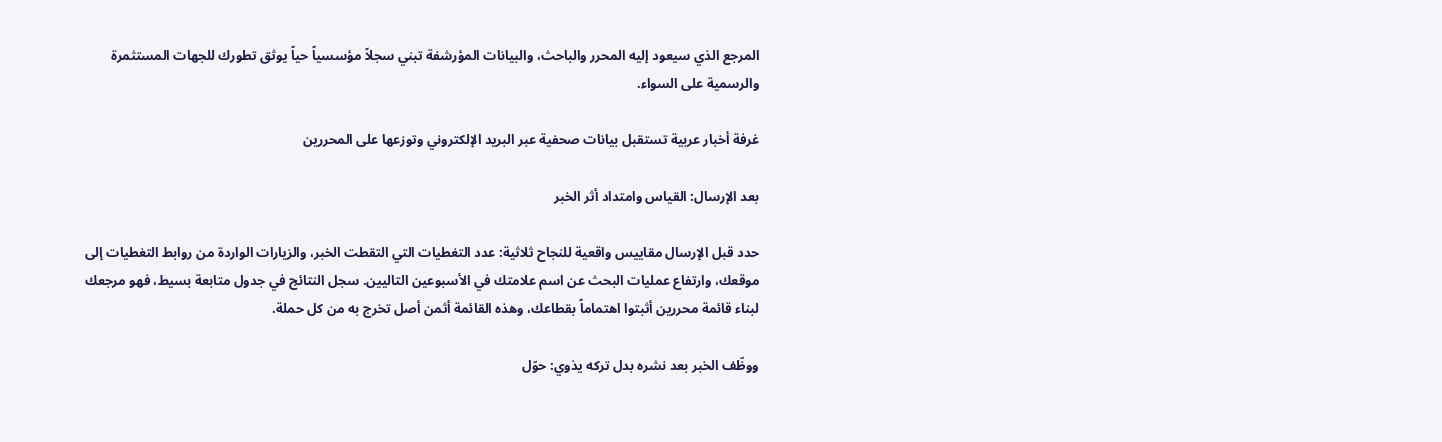المرجع الذي سيعود إليه المحرر والباحث، والبيانات المؤرشفة تبني سجلاً مؤسسياً حياً يوثق تطورك للجهات المستثمرة والرسمية على السواء.

غرفة أخبار عربية تستقبل بيانات صحفية عبر البريد الإلكتروني وتوزعها على المحررين

بعد الإرسال: القياس وامتداد أثر الخبر

حدد قبل الإرسال مقاييس واقعية للنجاح ثلاثية: عدد التغطيات التي التقطت الخبر، والزيارات الواردة من روابط التغطيات إلى موقعك، وارتفاع عمليات البحث عن اسم علامتك في الأسبوعين التاليين. سجل النتائج في جدول متابعة بسيط، فهو مرجعك لبناء قائمة محررين أثبتوا اهتماماً بقطاعك، وهذه القائمة أثمن أصل تخرج به من كل حملة.

ووظّف الخبر بعد نشره بدل تركه يذوي: حوّل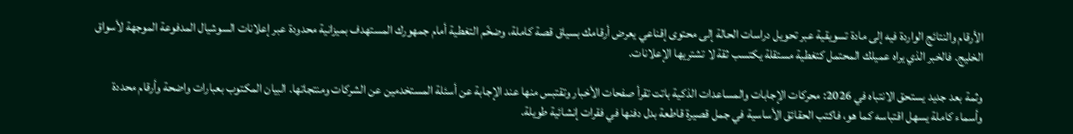الأرقام والنتائج الواردة فيه إلى مادة تسويقية عبر تحويل دراسات الحالة إلى محتوى إقناعي يعرض أرقامك بسياق قصة كاملة، وضخّم التغطية أمام جمهورك المستهدف بميزانية محدودة عبر إعلانات السوشيال المدفوعة الموجهة لأسواق الخليج. فالخبر الذي يراه عميلك المحتمل كتغطية مستقلة يكتسب ثقة لا تشتريها الإعلانات.

وثمة بعد جديد يستحق الانتباه في 2026: محركات الإجابات والمساعدات الذكية باتت تقرأ صفحات الأخبار وتقتبس منها عند الإجابة عن أسئلة المستخدمين عن الشركات ومنتجاتها. البيان المكتوب بعبارات واضحة وأرقام محددة وأسماء كاملة يسهل اقتباسه كما هو، فاكتب الحقائق الأساسية في جمل قصيرة قاطعة بدل دفنها في فقرات إنشائية طويلة.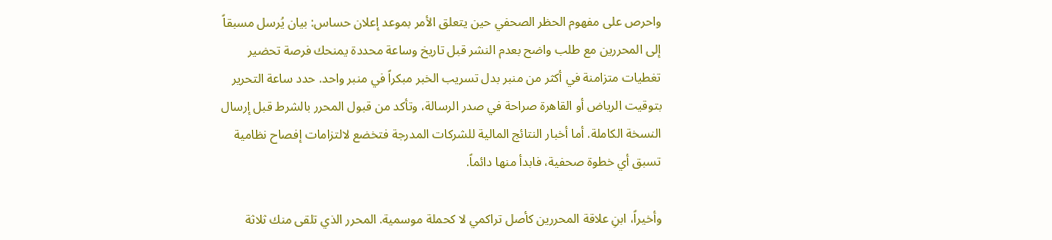واحرص على مفهوم الحظر الصحفي حين يتعلق الأمر بموعد إعلان حساس: بيان يُرسل مسبقاً إلى المحررين مع طلب واضح بعدم النشر قبل تاريخ وساعة محددة يمنحك فرصة تحضير تغطيات متزامنة في أكثر من منبر بدل تسريب الخبر مبكراً في منبر واحد. حدد ساعة التحرير بتوقيت الرياض أو القاهرة صراحة في صدر الرسالة، وتأكد من قبول المحرر بالشرط قبل إرسال النسخة الكاملة. أما أخبار النتائج المالية للشركات المدرجة فتخضع لالتزامات إفصاح نظامية تسبق أي خطوة صحفية، فابدأ منها دائماً.

وأخيراً، ابنِ علاقة المحررين كأصل تراكمي لا كحملة موسمية. المحرر الذي تلقى منك ثلاثة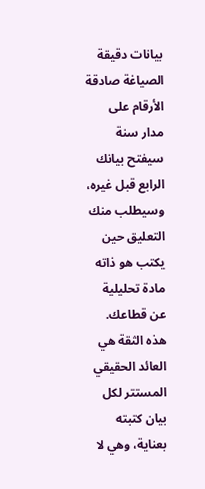بيانات دقيقة الصياغة صادقة الأرقام على مدار سنة سيفتح بيانك الرابع قبل غيره، وسيطلب منك التعليق حين يكتب هو ذاته مادة تحليلية عن قطاعك. هذه الثقة هي العائد الحقيقي المستتر لكل بيان كتبته بعناية، وهي لا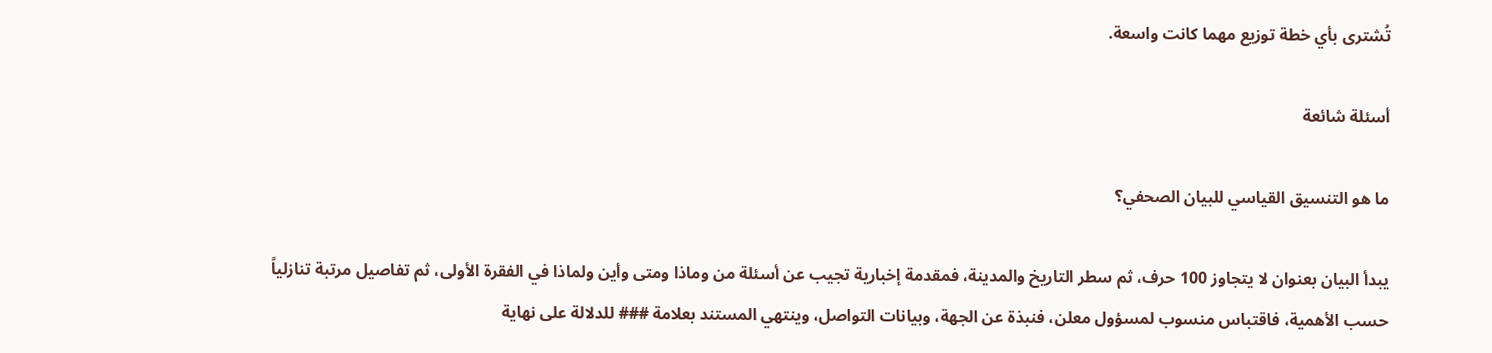تُشترى بأي خطة توزيع مهما كانت واسعة.

أسئلة شائعة

ما هو التنسيق القياسي للبيان الصحفي؟

يبدأ البيان بعنوان لا يتجاوز 100 حرف، ثم سطر التاريخ والمدينة، فمقدمة إخبارية تجيب عن أسئلة من وماذا ومتى وأين ولماذا في الفقرة الأولى، ثم تفاصيل مرتبة تنازلياً حسب الأهمية، فاقتباس منسوب لمسؤول معلن، فنبذة عن الجهة، وبيانات التواصل، وينتهي المستند بعلامة ### للدلالة على نهاية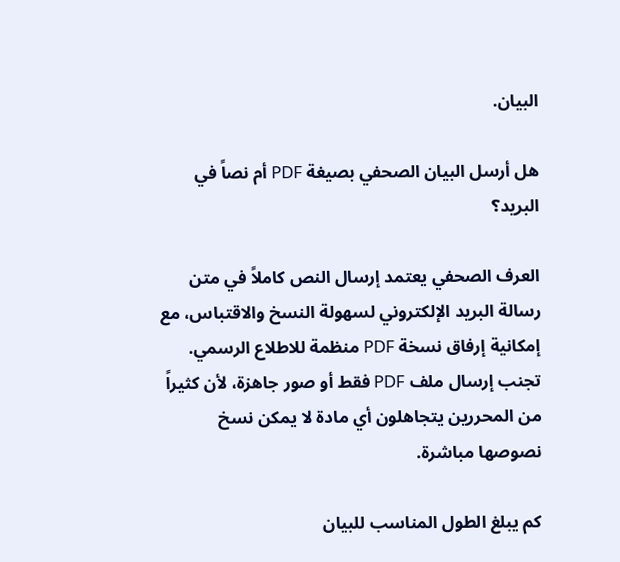البيان.

هل أرسل البيان الصحفي بصيغة PDF أم نصاً في البريد؟

العرف الصحفي يعتمد إرسال النص كاملاً في متن رسالة البريد الإلكتروني لسهولة النسخ والاقتباس، مع إمكانية إرفاق نسخة PDF منظمة للاطلاع الرسمي. تجنب إرسال ملف PDF فقط أو صور جاهزة، لأن كثيراً من المحررين يتجاهلون أي مادة لا يمكن نسخ نصوصها مباشرة.

كم يبلغ الطول المناسب للبيان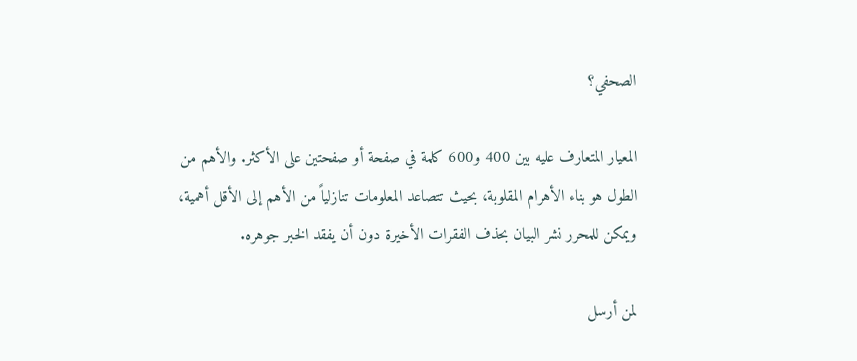الصحفي؟

المعيار المتعارف عليه بين 400 و600 كلمة في صفحة أو صفحتين على الأكثر. والأهم من الطول هو بناء الأهرام المقلوبة، بحيث تتصاعد المعلومات تنازلياً من الأهم إلى الأقل أهمية، ويمكن للمحرر نشر البيان بحذف الفقرات الأخيرة دون أن يفقد الخبر جوهره.

لمن أرسل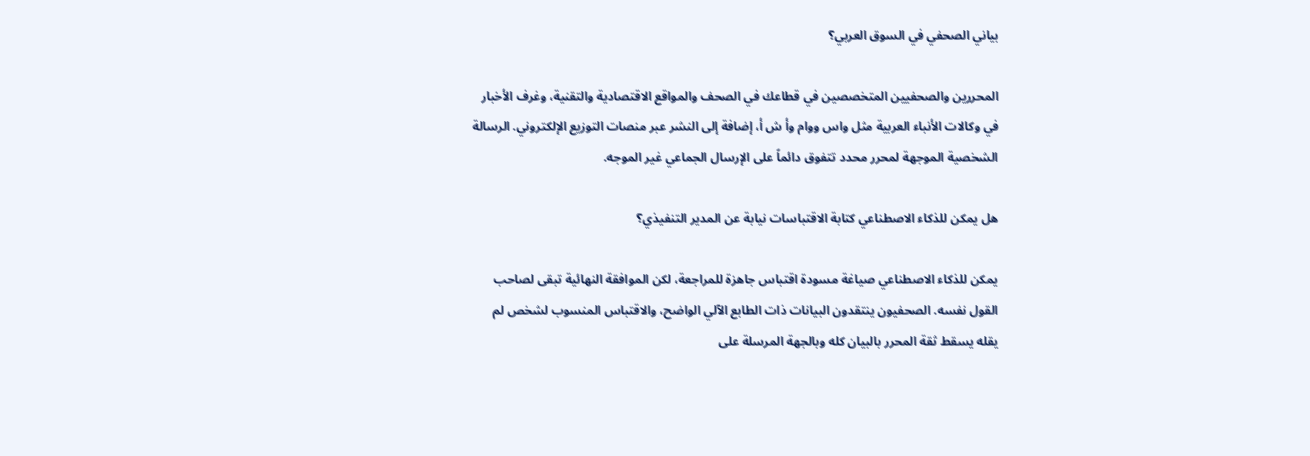بياني الصحفي في السوق العربي؟

المحررين والصحفيين المتخصصين في قطاعك في الصحف والمواقع الاقتصادية والتقنية، وغرف الأخبار في وكالات الأنباء العربية مثل واس ووام وأ ش أ، إضافة إلى النشر عبر منصات التوزيع الإلكتروني. الرسالة الشخصية الموجهة لمحرر محدد تتفوق دائماً على الإرسال الجماعي غير الموجه.

هل يمكن للذكاء الاصطناعي كتابة الاقتباسات نيابة عن المدير التنفيذي؟

يمكن للذكاء الاصطناعي صياغة مسودة اقتباس جاهزة للمراجعة، لكن الموافقة النهائية تبقى لصاحب القول نفسه. الصحفيون ينتقدون البيانات ذات الطابع الآلي الواضح، والاقتباس المنسوب لشخص لم يقله يسقط ثقة المحرر بالبيان كله وبالجهة المرسلة على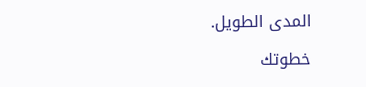المدى الطويل.

خطوتك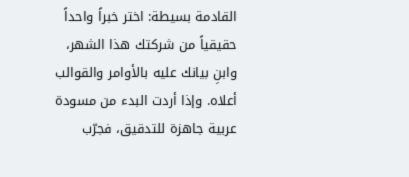القادمة بسيطة: اختر خبراً واحداً حقيقياً من شركتك هذا الشهر، وابنِ بيانك عليه بالأوامر والقوالب أعلاه. وإذا أردت البدء من مسودة عربية جاهزة للتدقيق، فجرّب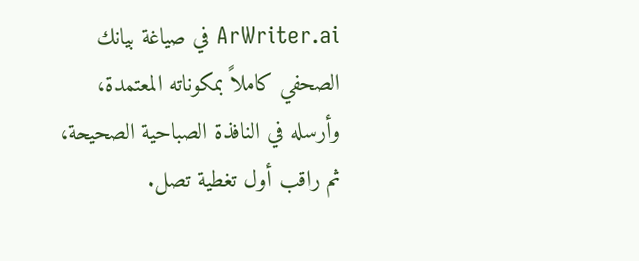ArWriter.ai في صياغة بيانك الصحفي كاملاً بمكوناته المعتمدة، وأرسله في النافذة الصباحية الصحيحة، ثم راقب أول تغطية تصل.